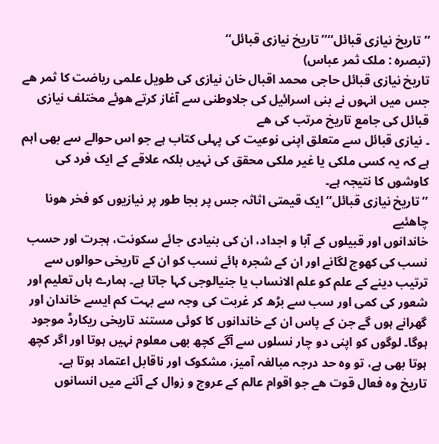’’ تاریخ نیازی قبائل‘‘’’ تاریخ نیازی قبائل‘‘
(تبصرہ : ملک ثمر عباس)
تاریخ نیازی قبائل حاجی محمد اقبال خان نیازی کی طویل علمی ریاضت کا ثمر ھے جس میں انہوں نے بنی اسرائیل کی جلاوطنی سے آغاز کرتے ھوئے مختلف نیازی قبائل کی جامع تاریخ مرتب کی ھے
۔ نیازی قبائل سے متعلق اپنی نوعیت کی پہلی کتاب ہے جو اس حوالے سے بھی اہم ہے کہ یہ کسی ملکی یا غیر ملکی محقق کی نہیں بلکہ علاقے کے ایک فرد کی کاوشوں کا نتیجہ ہے۔
’’ تاریخ نیازی قبائل‘‘ ایک قیمتی اثاثہ جس پر بجا طور پر نیازیوں کو فخر ھونا چاھئیے
خاندانوں اور قبیلوں کے آبا و اجداد، ان کی بنیادی جائے سکونت، ہجرت اور حسب نسب کی کھوج لگانے اور ان کے شجرہ ہائے نسب کو ان کے تاریخی حوالوں سے ترتیب دینے کے علم کو علم الانساب یا جنیالوجی کہا جاتا ہے۔ ہمارے ہاں تعلیم اور شعور کی کمی اور سب سے بڑھ کر غربت کی وجہ سے بہت کم ایسے خاندان اور گھرانے ہوں گے جن کے پاس ان کے خاندانوں کا کوئی مستند تاریخی ریکارڈ موجود ہوگا۔ لوگوں کو اپنی دو چار نسلوں سے آگے کچھ بھی معلوم نہیں ہوتا اور اگر کچھ ہوتا بھی ہے، تو وہ حد درجہ مبالغہ آمیز، مشکوک اور ناقابل اعتماد ہوتا ہے۔
تاریخ وہ فعال قوت ھے جو اقوام عالم کے عروج و زوال کے آئنے میں انسانوں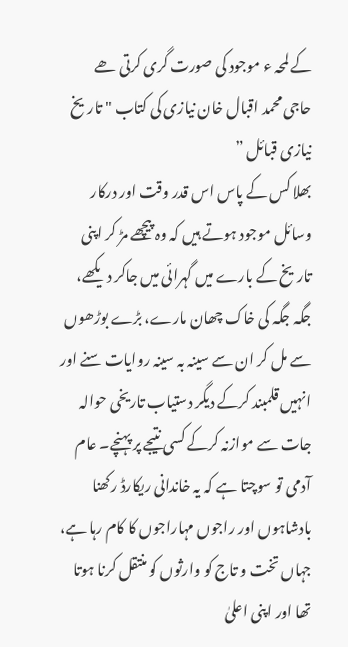کے لمحہ ء موجود کی صورت گری کرتی ھے
حاجی محمد اقبال خان نیازی کی کتاب " تاریخ نیازی قبائل ”
بھلا کس کے پاس اس قدر وقت اور درکار وسائل موجود ہوتے ہیں کہ وہ پیچھے مڑ کر اپنی تاریخ کے بارے میں گہرائی میں جاکر دیکھے، جگہ جگہ کی خاک چھان مارے، بڑے بوڑھوں سے مل کر ان سے سینہ بہ سینہ روایات سنے اور انہیں قلمبند کرکے دیگر دستیاب تاریخی حوالہ جات سے موازنہ کرکے کسی نتیجے پر پہنچے۔ عام آدمی تو سوچتا ہے کہ یہ خاندانی ریکارڈ رکھنا بادشاہوں اور راجوں مہاراجوں کا کام رہا ہے، جہاں تخت و تاج کو وارثوں کو منتقل کرنا ہوتا تھا اور اپنی اعلیٰ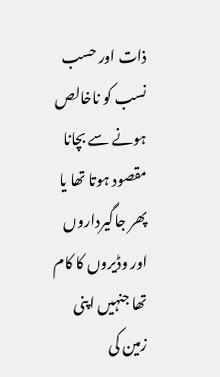ذات اور حسب نسب کو ناخالص ہونے سے بچانا مقصود ہوتا تھا یا پھر جاگیرداروں اور وڈیروں کا کام تھا جنہیں اپنی زمین کی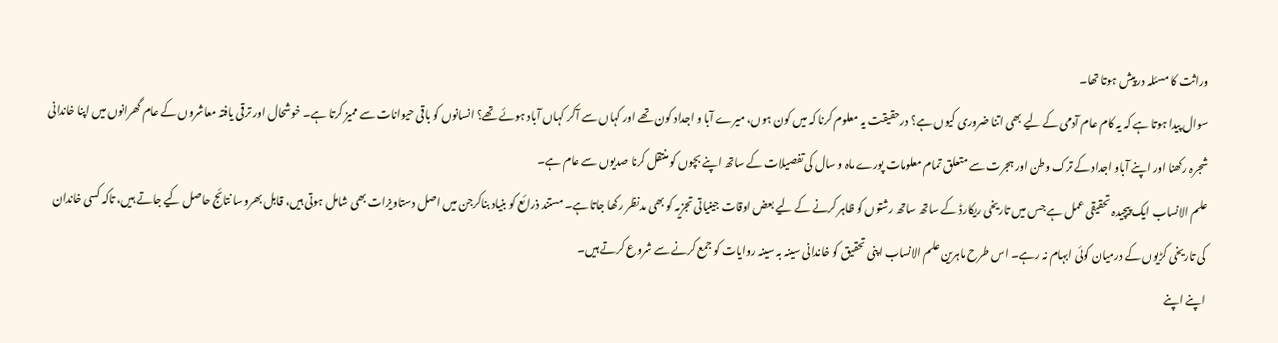وراثت کا مسئلہ درپیش ہوتا تھا۔
سوال پیدا ہوتا ہے کہ یہ کام عام آدمی کے لیے بھی اتنا ضروری کیوں ہے؟ درحقیقت یہ معلوم کرنا کہ میں کون ہوں، میرے آبا و اجداد کون تھے اور کہاں سے آکر کہاں آباد ہوئے تھے؟ انسانوں کو باقی حیوانات سے ممیز کرتا ہے۔ خوشحال اور ترقی یافتہ معاشروں کے عام گھرانوں میں اپنا خاندانی شجرہ رکھنا اور اپنے آباو اجداد کے ترک وطن اور ہجرت سے متعلق تمام معلومات پورے ماہ و سال کی تفصیلات کے ساتھ اپنے بچوں کو منتقل کرنا صدیوں سے عام ہے۔
علم الانساب ایک پیچیدہ تحقیقی عمل ہے جس میں تاریخی ریکارڈ کے ساتھ ساتھ رشتوں کو ظاہر کرنے کے لیے بعض اوقات جینیاتی تجزیہ کو بھی مدنظر رکھا جاتا ہے۔ مستند ذرائع کو بنیاد بناکرجن میں اصل دستاویزات بھی شامل ہوتی ہیں، قابل بھروسا نتائج حاصل کیے جاتے ہیں، تاکہ کسی خاندان کی تاریخی کڑیوں کے درمیان کوئی ابہام نہ رہے۔ اس طرح ماہرین علم الانساب اپنی تحقیق کو خاندانی سینہ بہ سینہ روایات کو جمع کرنے سے شروع کرتے ہیں۔
اپنے اپنے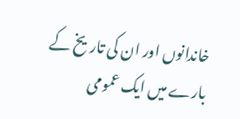خاندانوں اور ان کی تاریخ کے بارے میں ایک عمومی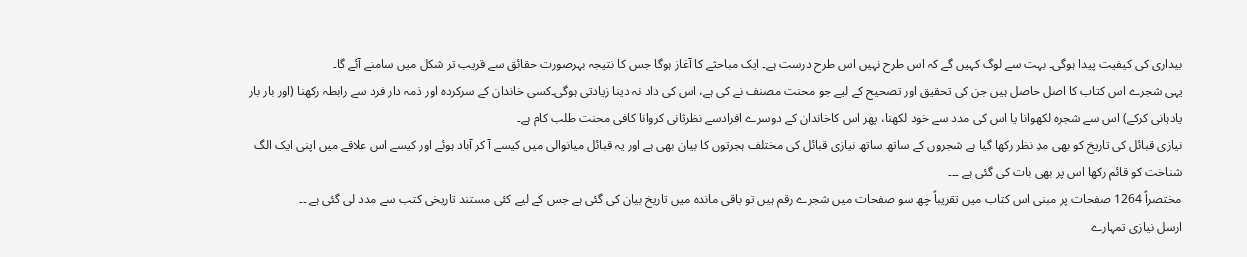بیداری کی کیفیت پیدا ہوگی۔ بہت سے لوگ کہیں گے کہ اس طرح نہیں اس طرح درست ہے۔ ایک مباحثے کا آغاز ہوگا جس کا نتیجہ بہرصورت حقائق سے قریب تر شکل میں سامنے آئے گا۔
یہی شجرے اس کتاب کا اصل حاصل ہیں جن کی تحقیق اور تصحیح کے لیے جو محنت مصنف نے کی ہے، اس کی داد نہ دینا زیادتی ہوگی۔کسی خاندان کے سرکردہ اور ذمہ دار فرد سے رابطہ رکھنا (اور بار بار یادہانی کرکے) اس سے شجرہ لکھوانا یا اس کی مدد سے خود لکھنا، پھر اس کاخاندان کے دوسرے افرادسے نظرثانی کروانا کافی محنت طلب کام ہے۔
نیازی قبائل کی تاریخ کو بھی مدِ نظر رکھا گیا ہے شجروں کے ساتھ ساتھ نیازی قبائل کی مختلف ہجرتوں کا بیان بھی ہے اور یہ قبائل میانوالی میں کیسے آ کر آباد ہوئے اور کیسے اس علاقے میں اپنی ایک الگ شناخت کو قائم رکھا اس پر بھی بات کی گئی ہے ۔۔۔
مختصراً 1264 صفحات پر مبنی اس کتاب میں تقریباً چھ سو صفحات میں شجرے رقم ہیں تو باقی ماندہ میں تاریخ بیان کی گئی ہے جس کے لیے کئی مستند تاریخی کتب سے مدد لی گئی ہے ۔۔
ارسل نیازی تمہارے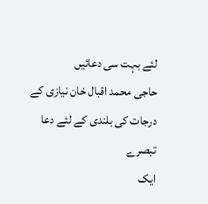لئے بہت سی دعائیں
حاجی محمد اقبال خان نیازی کے درجات کی بلندی کے لئے دعا
تبصرے
ایک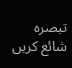تبصرہ شائع کریں